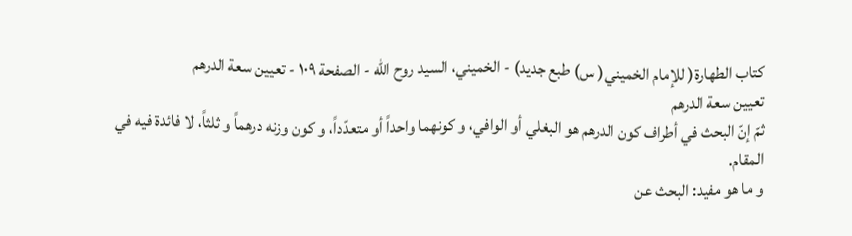كتاب الطهارة( للإمام الخميني( س) طبع جديد) - الخميني، السيد روح الله - الصفحة ١٠٩ - تعيين سعة الدرهم
تعيين سعة الدرهم
ثمّ إنّ البحث في أطراف كون الدرهم هو البغلي أو الوافي، و كونهما واحداً أو متعدّداً، و كون وزنه درهماً و ثلثاً، لا فائدة فيه في المقام.
و ما هو مفيد: البحث عن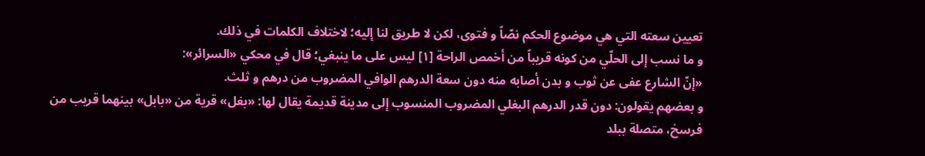تعيين سعته التي هي موضوع الحكم نصّاً و فتوى، لكن لا طريق لنا إليه؛ لاختلاف الكلمات في ذلك.
و ما نسب إلى الحلّي من كونه قريباً من أخمص الراحة [١] ليس على ما ينبغي؛ قال في محكي «السرائر»:
«إنّ الشارع عفى عن ثوب و بدن أصابه منه دون سعة الدرهم الوافي المضروب من درهم و ثلث.
و بعضهم يقولون: دون قدر الدرهم البغلي المضروب المنسوب إلى مدينة قديمة يقال لها: «بغل» قرية من «بابل» بينهما قريب من فرسخ، متصلة ببلد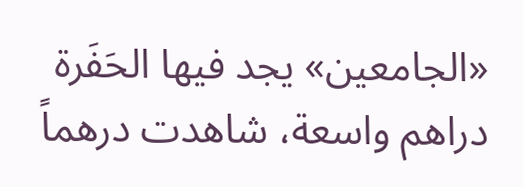«الجامعين» يجد فيها الحَفَرة دراهم واسعة، شاهدت درهماً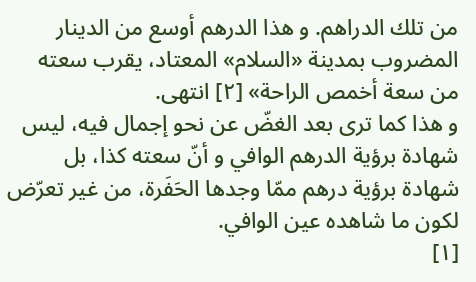من تلك الدراهم. و هذا الدرهم أوسع من الدينار المضروب بمدينة «السلام» المعتاد، يقرب سعته من سعة أخمص الراحة» [٢] انتهى.
و هذا كما ترى بعد الغضّ عن نحو إجمال فيه، ليس شهادة برؤية الدرهم الوافي و أنّ سعته كذا، بل شهادة برؤية درهم ممّا وجدها الحَفَرة، من غير تعرّض لكون ما شاهده عين الوافي.
[١]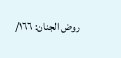روض الجنان: ١٦٦/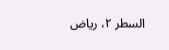السطر ٢، رياض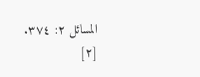المسائل ٢: ٣٧٤.
[٢]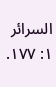السرائر ١: ١٧٧.